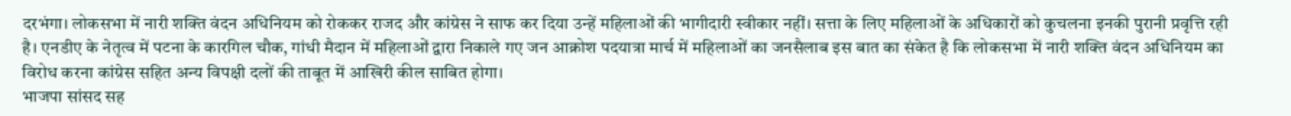दरभंगा। लोकसभा में नारी शक्ति वंदन अधिनियम को रोककर राजद और कांग्रेस ने साफ कर दिया उन्हें महिलाओं की भागीदारी स्वीकार नहीं। सत्ता के लिए महिलाओं के अधिकारों को कुचलना इनकी पुरानी प्रवृत्ति रही है। एनडीए के नेतृत्व में पटना के कारगिल चौक, गांधी मैदान में महिलाओं द्वारा निकाले गए जन आक्रोश पदयात्रा मार्च में महिलाओं का जनसैलाब इस बात का संकेत है कि लोकसभा में नारी शक्ति वंदन अधिनियम का विरोध करना कांग्रेस सहित अन्य विपक्षी दलों की ताबूत में आखिरी कील साबित होगा।
भाजपा सांसद सह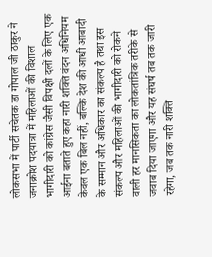लोकसभा में पार्टी सचेतक डा गोपाल जी ठाकुर ने जनाक्रोश पदयात्रा में महिलाओं की विशाल भागीदारी को कांग्रेस जैसी विपक्षी दलों के लिए एक आईना बताते हुए कहा नारी शक्ति वंदन अधिनियम केवल एक बिल नहीं, बल्कि देश की आधी आबादी के सम्मान और अधिकार का संकल्प है तथा इस संकल्प और महिलाओं की भागीदारी को रोकने वाली हर मानसिकता का लोकतांत्रिक तरीके से जवाब दिया जाएगा और यह संघर्ष तब तक जारी रहेगा, जब तक नारी शक्ति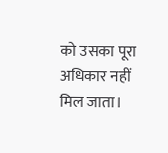को उसका पूरा अधिकार नहीं मिल जाता।